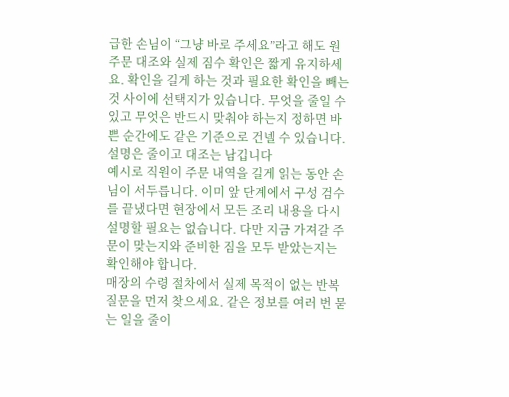급한 손님이 “그냥 바로 주세요”라고 해도 원주문 대조와 실제 짐수 확인은 짧게 유지하세요. 확인을 길게 하는 것과 필요한 확인을 빼는 것 사이에 선택지가 있습니다. 무엇을 줄일 수 있고 무엇은 반드시 맞춰야 하는지 정하면 바쁜 순간에도 같은 기준으로 건넬 수 있습니다.
설명은 줄이고 대조는 남깁니다
예시로 직원이 주문 내역을 길게 읽는 동안 손님이 서두릅니다. 이미 앞 단계에서 구성 검수를 끝냈다면 현장에서 모든 조리 내용을 다시 설명할 필요는 없습니다. 다만 지금 가져갈 주문이 맞는지와 준비한 짐을 모두 받았는지는 확인해야 합니다.
매장의 수령 절차에서 실제 목적이 없는 반복 질문을 먼저 찾으세요. 같은 정보를 여러 번 묻는 일을 줄이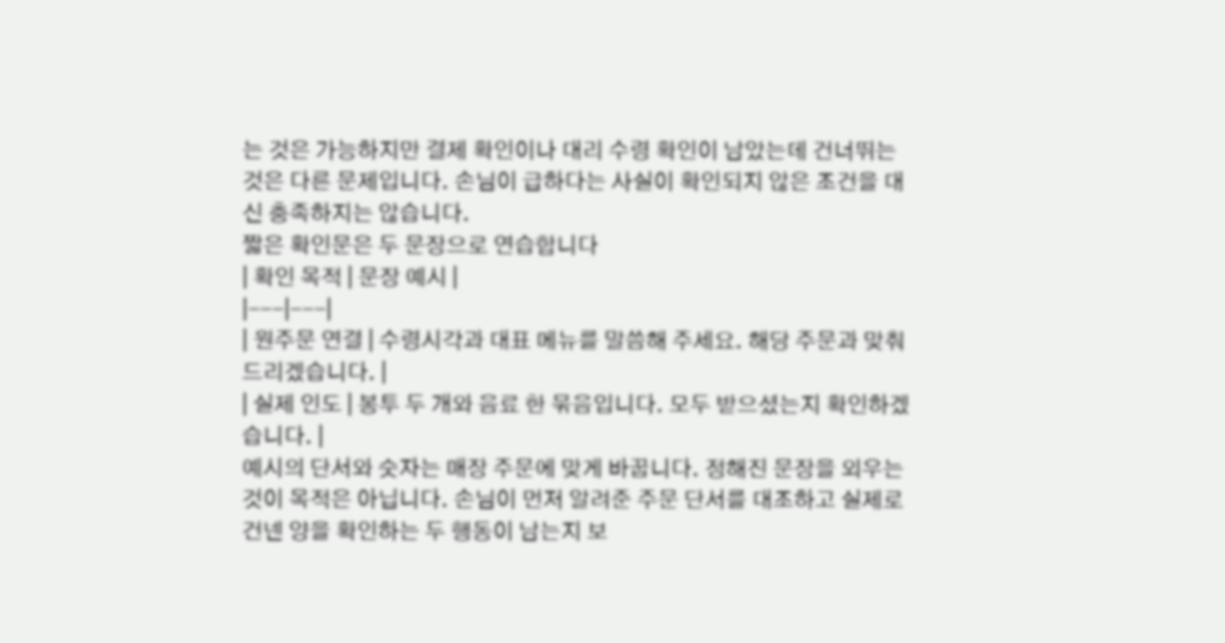는 것은 가능하지만 결제 확인이나 대리 수령 확인이 남았는데 건너뛰는 것은 다른 문제입니다. 손님이 급하다는 사실이 확인되지 않은 조건을 대신 충족하지는 않습니다.
짧은 확인문은 두 문장으로 연습합니다
| 확인 목적 | 문장 예시 |
|---|---|
| 원주문 연결 | 수령시각과 대표 메뉴를 말씀해 주세요. 해당 주문과 맞춰드리겠습니다. |
| 실제 인도 | 봉투 두 개와 음료 한 묶음입니다. 모두 받으셨는지 확인하겠습니다. |
예시의 단서와 숫자는 매장 주문에 맞게 바꿉니다. 정해진 문장을 외우는 것이 목적은 아닙니다. 손님이 먼저 알려준 주문 단서를 대조하고 실제로 건넨 양을 확인하는 두 행동이 남는지 보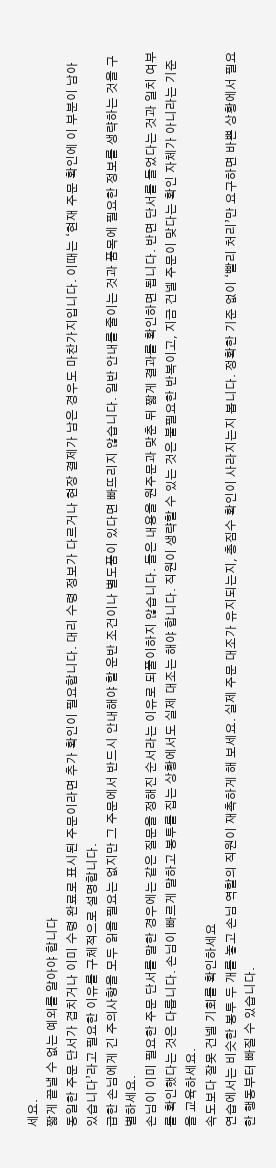세요.
짧게 끝낼 수 없는 예외를 알아야 합니다
동일한 주문 단서가 겹치거나 이미 수령 완료로 표시된 주문이라면 추가 확인이 필요합니다. 대리 수령 정보가 다르거나 현장 결제가 남은 경우도 마찬가지입니다. 이때는 ‘현재 주문 확인에 이 부분이 남아 있습니다’라고 필요한 이유를 구체적으로 설명합니다.
급한 손님에게 긴 주의사항을 모두 읽을 필요는 없지만 그 주문에서 반드시 안내해야 할 운반 조건이나 별도품이 있다면 빠뜨리지 않습니다. 일반 안내를 줄이는 것과 품목에 필요한 정보를 생략하는 것을 구별하세요.
손님이 이미 필요한 주문 단서를 말한 경우에는 같은 질문을 정해진 순서라는 이유로 되풀이하지 않습니다. 들은 내용을 원주문과 맞춘 뒤 짧게 결과를 확인하면 됩니다. 반면 단서를 들었다는 것과 일치 여부를 확인했다는 것은 다릅니다. 손님이 빠르게 말하고 봉투를 집는 상황에서도 실제 대조는 해야 합니다. 직원이 생략할 수 있는 것은 불필요한 반복이고, 지금 건넬 주문이 맞다는 확인 자체가 아니라는 기준을 교육하세요.
속도보다 잘못 건넬 기회를 확인하세요
연습에서는 비슷한 봉투 두 개를 놓고 손님 역할의 직원이 재촉하게 해 보세요. 실제 주문 대조가 유지되는지, 총짐수 확인이 사라지는지 봅니다. 정확한 기준 없이 ‘빨리 처리’만 요구하면 바쁜 상황에서 필요한 행동부터 빠질 수 있습니다.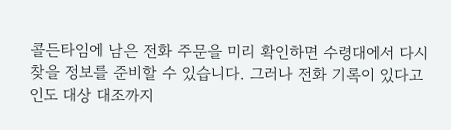콜든타임에 남은 전화 주문을 미리 확인하면 수령대에서 다시 찾을 정보를 준비할 수 있습니다. 그러나 전화 기록이 있다고 인도 대상 대조까지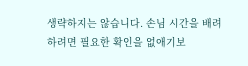생략하지는 않습니다. 손님 시간을 배려하려면 필요한 확인을 없애기보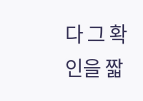다 그 확인을 짧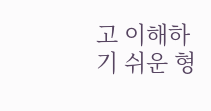고 이해하기 쉬운 형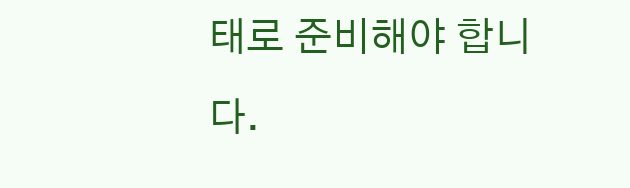태로 준비해야 합니다.